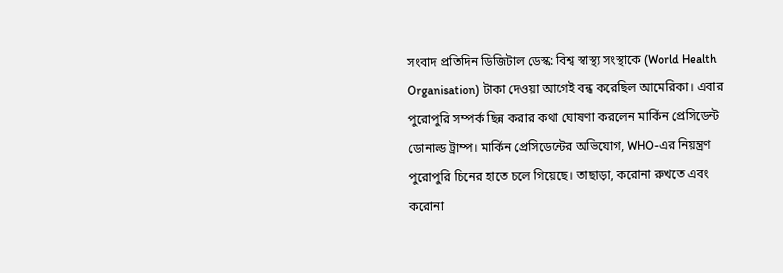সংবাদ প্রতিদিন ডিজিটাল ডেস্ক: বিশ্ব স্বাস্থ্য সংস্থাকে (World Health Organisation) টাকা দেওয়া আগেই বন্ধ করেছিল আমেরিকা। এবার পুরোপুরি সম্পর্ক ছিন্ন করার কথা ঘোষণা করলেন মার্কিন প্রেসিডেন্ট ডোনাল্ড ট্রাম্প। মার্কিন প্রেসিডেন্টের অভিযোগ, WHO-এর নিয়ন্ত্রণ পুরোপুরি চিনের হাতে চলে গিয়েছে। তাছাড়া, করোনা রুখতে এবং করোনা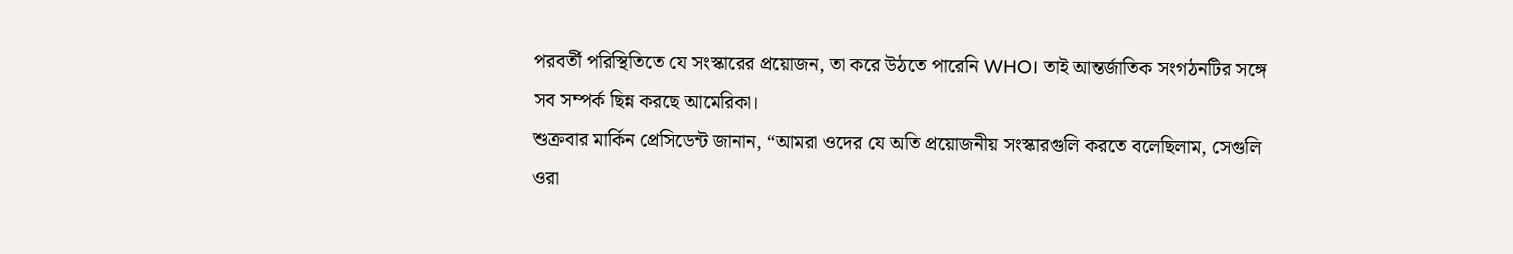পরবর্তী পরিস্থিতিতে যে সংস্কারের প্রয়োজন, তা করে উঠতে পারেনি WHO। তাই আন্তর্জাতিক সংগঠনটির সঙ্গে সব সম্পর্ক ছিন্ন করছে আমেরিকা।
শুক্রবার মার্কিন প্রেসিডেন্ট জানান, “আমরা ওদের যে অতি প্রয়োজনীয় সংস্কারগুলি করতে বলেছিলাম, সেগুলি ওরা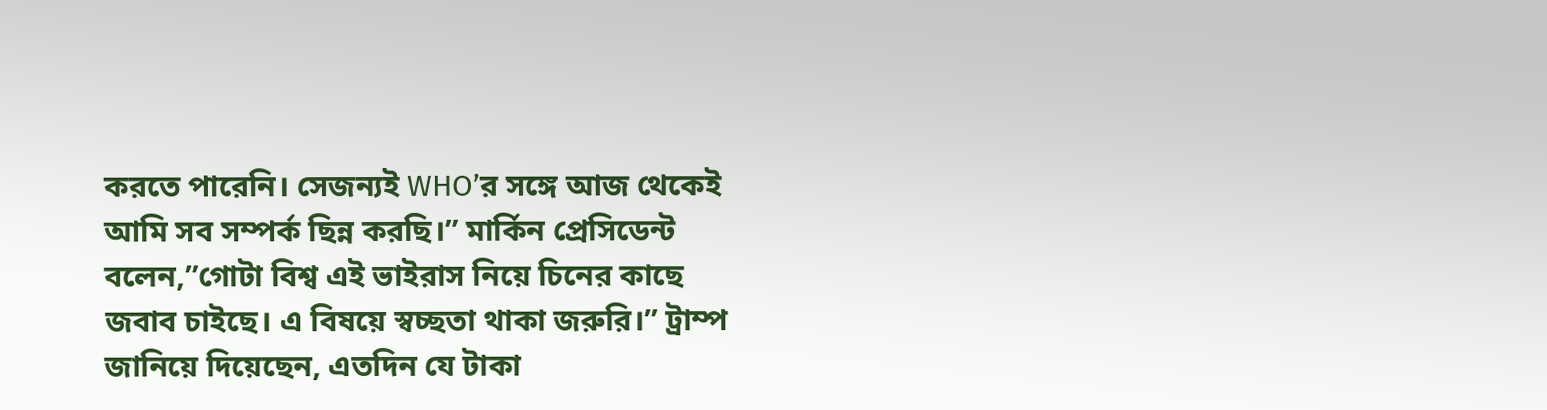করতে পারেনি। সেজন্যই WHO’র সঙ্গে আজ থেকেই আমি সব সম্পর্ক ছিন্ন করছি।” মার্কিন প্রেসিডেন্ট বলেন,”গোটা বিশ্ব এই ভাইরাস নিয়ে চিনের কাছে জবাব চাইছে। এ বিষয়ে স্বচ্ছতা থাকা জরুরি।” ট্রাম্প জানিয়ে দিয়েছেন, এতদিন যে টাকা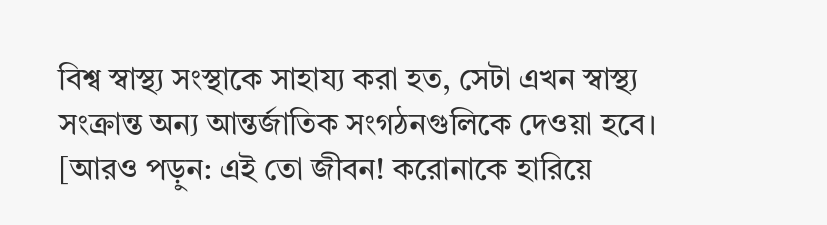বিশ্ব স্বাস্থ্য সংস্থাকে সাহায্য করা হত, সেটা এখন স্বাস্থ্য সংক্রান্ত অন্য আন্তর্জাতিক সংগঠনগুলিকে দেওয়া হবে।
[আরও পড়ুন: এই তো জীবন! করোনাকে হারিয়ে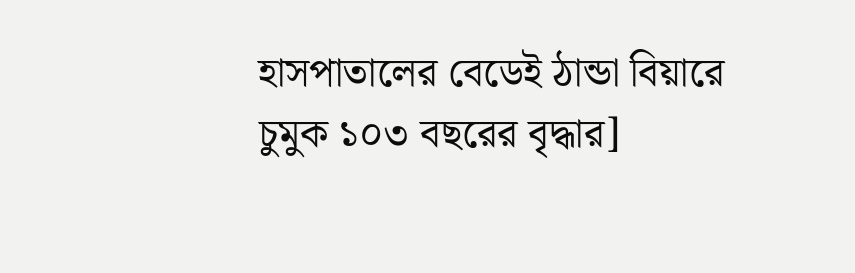হাসপাতালের বেডেই ঠান্ডা বিয়ারে চুমুক ১০৩ বছরের বৃদ্ধার]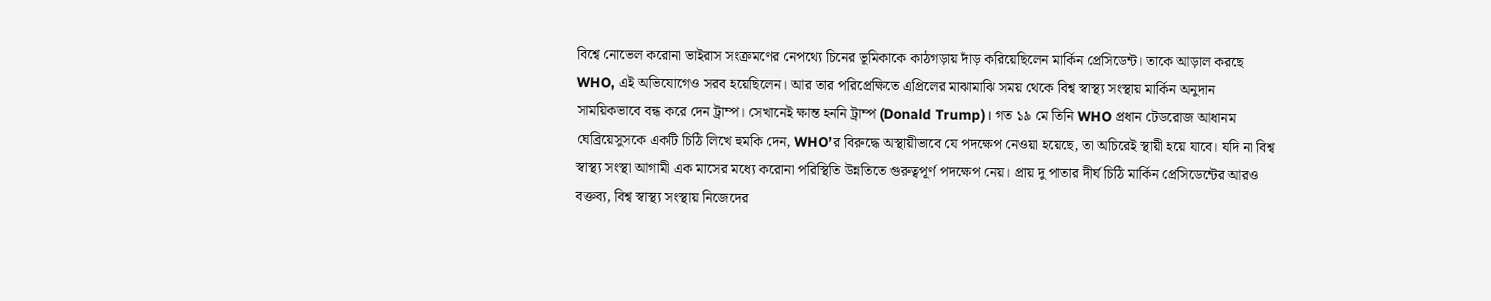বিশ্বে নোভেল করোনা ভাইরাস সংক্রমণের নেপথ্যে চিনের ভূমিকাকে কাঠগড়ায় দাঁড় করিয়েছিলেন মার্কিন প্রেসিডেন্ট। তাকে আড়াল করছে WHO, এই অভিযোগেও সরব হয়েছিলেন। আর তার পরিপ্রেক্ষিতে এপ্রিলের মাঝামাঝি সময় থেকে বিশ্ব স্বাস্থ্য সংস্থায় মার্কিন অনুদান সাময়িকভাবে বন্ধ করে দেন ট্রাম্প। সেখানেই ক্ষান্ত হননি ট্রাম্প (Donald Trump)। গত ১৯ মে তিনি WHO প্রধান টেডরোজ আধানম ঘেব্রিয়েসুসকে একটি চিঠি লিখে হুমকি দেন, WHO’র বিরুদ্ধে অস্থায়ীভাবে যে পদক্ষেপ নেওয়া হয়েছে, তা অচিরেই স্থায়ী হয়ে যাবে। যদি না বিশ্ব স্বাস্থ্য সংস্থা আগামী এক মাসের মধ্যে করোনা পরিস্থিতি উন্নতিতে গুরুত্বপূর্ণ পদক্ষেপ নেয়। প্রায় দু পাতার দীর্ঘ চিঠি মার্কিন প্রেসিডেন্টের আরও বক্তব্য, বিশ্ব স্বাস্থ্য সংস্থায় নিজেদের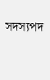সদস্যপদ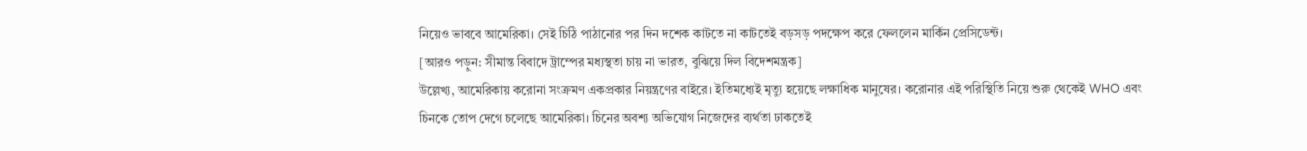নিয়েও ভাববে আমেরিকা। সেই চিঠি পাঠানোর পর দিন দশেক কাটতে না কাটতেই বড়সড় পদক্ষেপ করে ফেললেন মার্কিন প্রেসিডেন্ট।
[আরও পড়ুন: সীমান্ত বিবাদে ট্রাম্পের মধ্যস্থতা চায় না ভারত, বুঝিয়ে দিল বিদেশমন্ত্রক]
উল্লেখ্য, আমেরিকায় করোনা সংক্রমণ একপ্রকার নিয়ন্ত্রণের বাইরে। ইতিমধ্যেই মৃত্যু হয়েছে লক্ষাধিক মানুষের। করোনার এই পরিস্থিতি নিয়ে শুরু থেকেই WHO এবং চিনকে তোপ দেগে চলেছে আমেরিকা। চিনের অবশ্য অভিযোগ নিজেদের ব্যর্থতা ঢাকতেই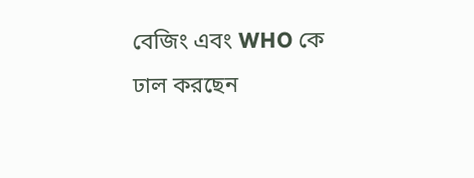বেজিং এবং WHO কে ঢাল করছেন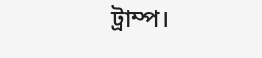ট্রাম্প।